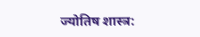ज्योतिष शास्त्र: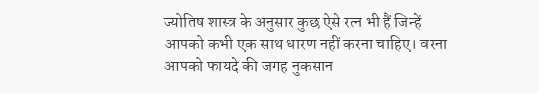ज्योतिष शास्त्र के अनुसार कुछ ऐसे रत्न भी हैं जिन्हें आपको कभी एक साथ धारण नहीं करना चाहिए। वरना आपको फायदे की जगह नुकसान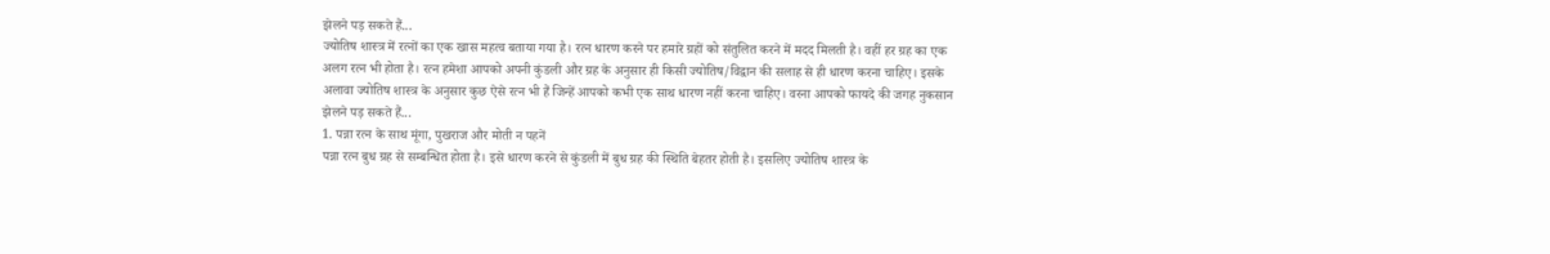झेलने पड़ सकते हैं...
ज्योतिष शास्त्र में रत्नों का एक खास महत्व बताया गया है। रत्न धारण करने पर हमारे ग्रहों को संतुलित करने में मदद मिलती है। वहीं हर ग्रह का एक अलग रत्न भी होता है। रत्न हमेशा आपको अपनी कुंडली और ग्रह के अनुसार ही किसी ज्योतिष/विद्वान की सलाह से ही धारण करना चाहिए। इसके अलावा ज्योतिष शास्त्र के अनुसार कुछ ऐसे रत्न भी हैं जिन्हें आपको कभी एक साथ धारण नहीं करना चाहिए। वरना आपको फायदे की जगह नुकसान झेलने पड़ सकते हैं...
1. पन्ना रत्न के साथ मूंगा, पुखराज और मोती न पहनें
पन्ना रत्न बुध ग्रह से सम्बन्धित होता है। इसे धारण करने से कुंडली में बुध ग्रह की स्थिति बेहतर होती है। इसलिए ज्योतिष शास्त्र के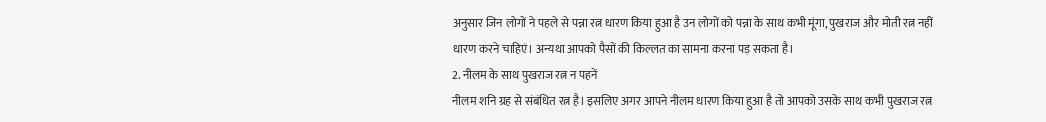अनुसार जिन लोगों ने पहले से पन्ना रत्न धारण किया हुआ है उन लोगों को पन्ना के साथ कभी मूंगा, पुखराज और मोती रत्न नहीं धारण करने चाहिएं। अन्यथा आपको पैसों की किल्लत का सामना करना पड़ सकता है।
2. नीलम के साथ पुखराज रत्न न पहनें
नीलम शनि ग्रह से संबंधित रत्न है। इसलिए अगर आपने नीलम धारण किया हुआ है तो आपको उसके साथ कभी पुखराज रत्न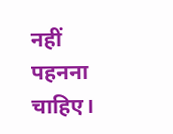नहीं पहनना चाहिए।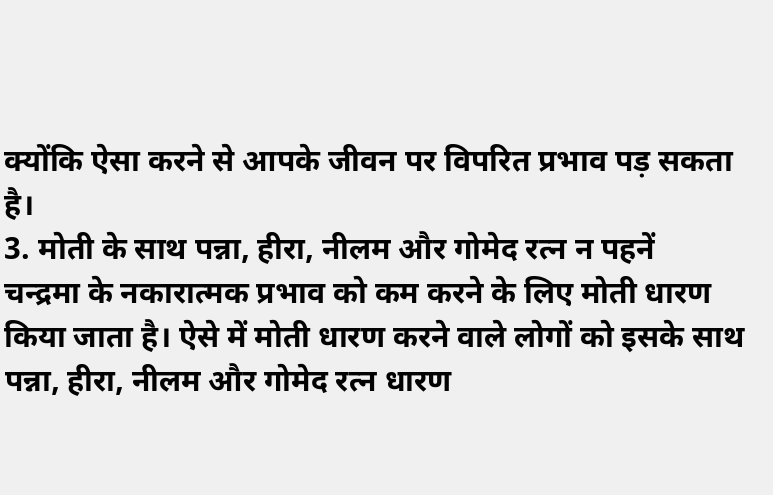क्योंकि ऐसा करने से आपके जीवन पर विपरित प्रभाव पड़ सकता है।
3. मोती के साथ पन्ना, हीरा, नीलम और गोमेद रत्न न पहनें
चन्द्रमा के नकारात्मक प्रभाव को कम करने के लिए मोती धारण किया जाता है। ऐसे में मोती धारण करने वाले लोगों को इसके साथ पन्ना, हीरा, नीलम और गोमेद रत्न धारण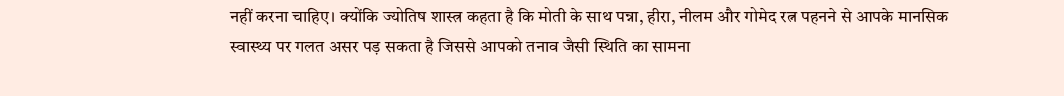नहीं करना चाहिए। क्योंकि ज्योतिष शास्त्र कहता है कि मोती के साथ पन्ना, हीरा, नीलम और गोमेद रत्न पहनने से आपके मानसिक स्वास्थ्य पर गलत असर पड़ सकता है जिससे आपको तनाव जैसी स्थिति का सामना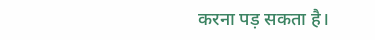करना पड़ सकता है।